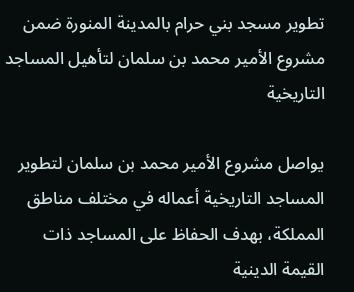تطوير مسجد بني حرام بالمدينة المنورة ضمن مشروع الأمير محمد بن سلمان لتأهيل المساجد التاريخية

يواصل مشروع الأمير محمد بن سلمان لتطوير المساجد التاريخية أعماله في مختلف مناطق المملكة، بهدف الحفاظ على المساجد ذات القيمة الدينية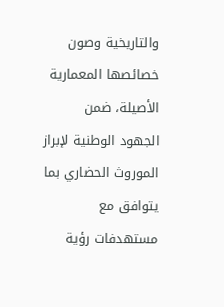والتاريخية وصون خصائصها المعمارية الأصيلة، ضمن الجهود الوطنية لإبراز الموروث الحضاري بما يتوافق مع مستهدفات رؤية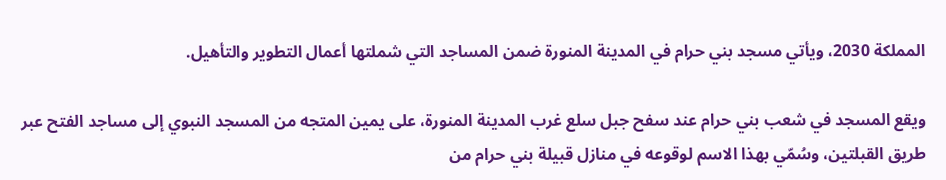المملكة 2030، ويأتي مسجد بني حرام في المدينة المنورة ضمن المساجد التي شملتها أعمال التطوير والتأهيل.

ويقع المسجد في شعب بني حرام عند سفح جبل سلع غرب المدينة المنورة، على يمين المتجه من المسجد النبوي إلى مساجد الفتح عبر طريق القبلتين، وسُمّي بهذا الاسم لوقوعه في منازل قبيلة بني حرام من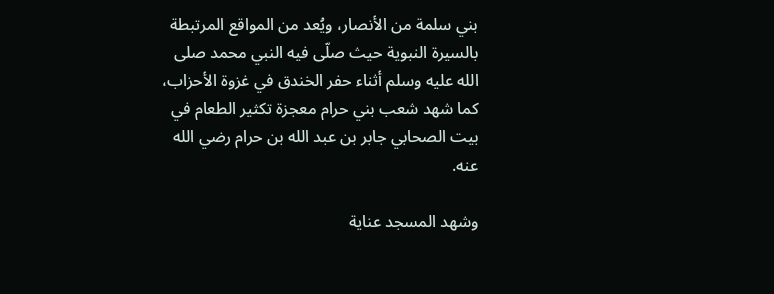بني سلمة من الأنصار، ويُعد من المواقع المرتبطة بالسيرة النبوية حيث صلّى فيه النبي محمد صلى الله عليه وسلم أثناء حفر الخندق في غزوة الأحزاب، كما شهد شعب بني حرام معجزة تكثير الطعام في بيت الصحابي جابر بن عبد الله بن حرام رضي الله عنه.

وشهد المسجد عناية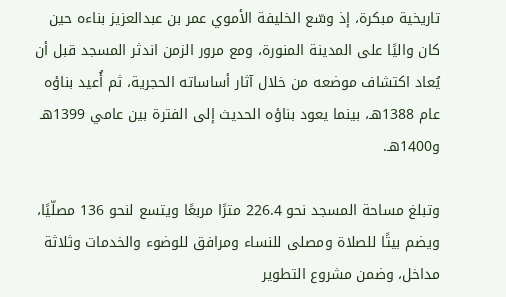تاريخية مبكرة، إذ وسّع الخليفة الأموي عمر بن عبدالعزيز بناءه حين كان واليًا على المدينة المنورة، ومع مرور الزمن اندثر المسجد قبل أن يُعاد اكتشاف موضعه من خلال آثار أساساته الحجرية، ثم أُعيد بناؤه عام 1388هـ، بينما يعود بناؤه الحديث إلى الفترة بين عامي 1399هـ و1400هـ.

وتبلغ مساحة المسجد نحو 226.4 مترًا مربعًا ويتسع لنحو 136 مصلّيًا، ويضم بيتًا للصلاة ومصلى للنساء ومرافق للوضوء والخدمات وثلاثة مداخل، وضمن مشروع التطوير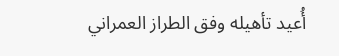أُعيد تأهيله وفق الطراز العمراني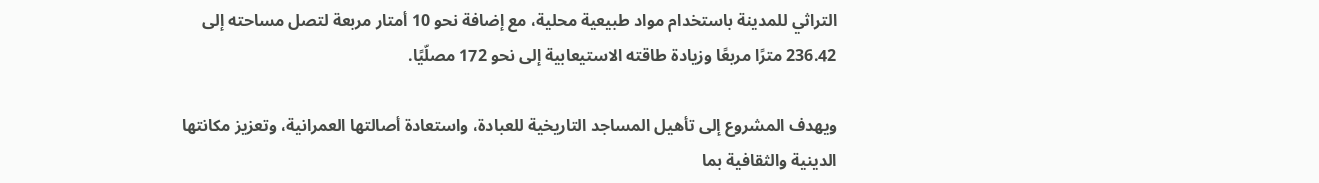التراثي للمدينة باستخدام مواد طبيعية محلية، مع إضافة نحو 10 أمتار مربعة لتصل مساحته إلى 236.42 مترًا مربعًا وزيادة طاقته الاستيعابية إلى نحو 172 مصلّيًا.

ويهدف المشروع إلى تأهيل المساجد التاريخية للعبادة، واستعادة أصالتها العمرانية، وتعزيز مكانتها الدينية والثقافية بما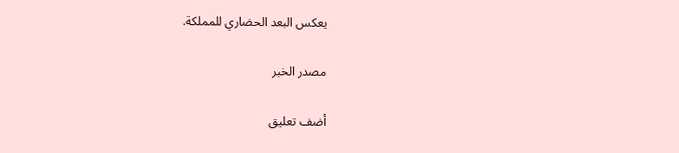يعكس البعد الحضاري للمملكة.

مصدر الخبر

أضف تعليق